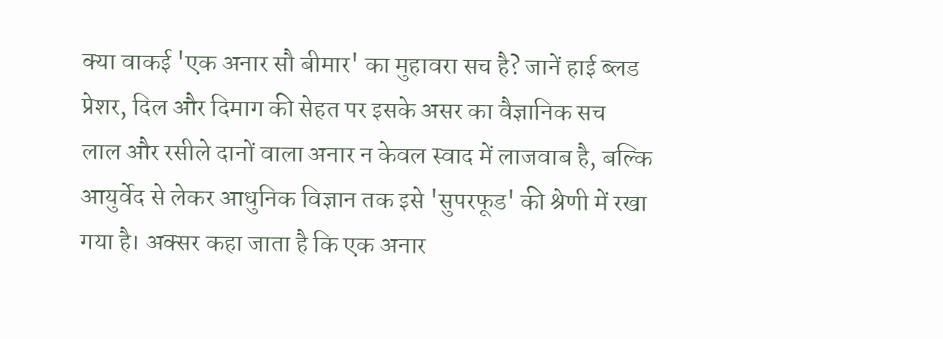क्या वाकई 'एक अनार सौ बीमार' का मुहावरा सच है? जानें हाई ब्लड प्रेशर, दिल और दिमाग की सेहत पर इसके असर का वैज्ञानिक सच
लाल और रसीले दानों वाला अनार न केवल स्वाद में लाजवाब है, बल्कि आयुर्वेद से लेकर आधुनिक विज्ञान तक इसे 'सुपरफूड' की श्रेणी में रखा गया है। अक्सर कहा जाता है कि एक अनार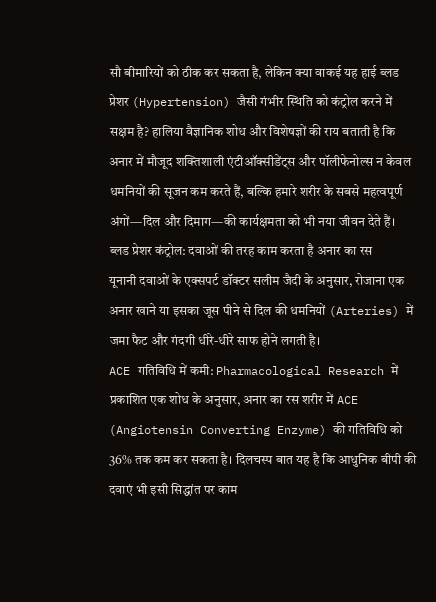सौ बीमारियों को ठीक कर सकता है, लेकिन क्या वाकई यह हाई ब्लड प्रेशर (Hypertension) जैसी गंभीर स्थिति को कंट्रोल करने में सक्षम है? हालिया वैज्ञानिक शोध और विशेषज्ञों की राय बताती है कि अनार में मौजूद शक्तिशाली एंटीऑक्सीडेंट्स और पॉलीफेनोल्स न केवल धमनियों की सूजन कम करते हैं, बल्कि हमारे शरीर के सबसे महत्वपूर्ण अंगों—दिल और दिमाग—की कार्यक्षमता को भी नया जीवन देते हैं।
ब्लड प्रेशर कंट्रोल: दवाओं की तरह काम करता है अनार का रस
यूनानी दवाओं के एक्सपर्ट डॉक्टर सलीम जैदी के अनुसार, रोजाना एक अनार खाने या इसका जूस पीने से दिल की धमनियों (Arteries) में जमा फैट और गंदगी धीरे-धीरे साफ होने लगती है।
ACE गतिविधि में कमी: Pharmacological Research में प्रकाशित एक शोध के अनुसार, अनार का रस शरीर में ACE (Angiotensin Converting Enzyme) की गतिविधि को 36% तक कम कर सकता है। दिलचस्प बात यह है कि आधुनिक बीपी की दवाएं भी इसी सिद्धांत पर काम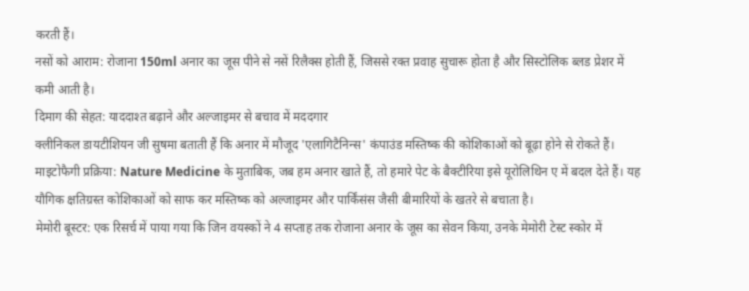करती हैं।
नसों को आराम: रोजाना 150ml अनार का जूस पीने से नसें रिलैक्स होती हैं, जिससे रक्त प्रवाह सुचारू होता है और सिस्टोलिक ब्लड प्रेशर में कमी आती है।
दिमाग की सेहत: याददाश्त बढ़ाने और अल्जाइमर से बचाव में मददगार
क्लीनिकल डायटीशियन जी सुषमा बताती हैं कि अनार में मौजूद 'एलागिटैनिन्स' कंपाउंड मस्तिष्क की कोशिकाओं को बूढ़ा होने से रोकते हैं।
माइटोफैगी प्रक्रिया: Nature Medicine के मुताबिक, जब हम अनार खाते हैं, तो हमारे पेट के बैक्टीरिया इसे यूरोलिथिन ए में बदल देते हैं। यह यौगिक क्षतिग्रस्त कोशिकाओं को साफ कर मस्तिष्क को अल्जाइमर और पार्किंसंस जैसी बीमारियों के खतरे से बचाता है।
मेमोरी बूस्टर: एक रिसर्च में पाया गया कि जिन वयस्कों ने 4 सप्ताह तक रोजाना अनार के जूस का सेवन किया, उनके मेमोरी टेस्ट स्कोर में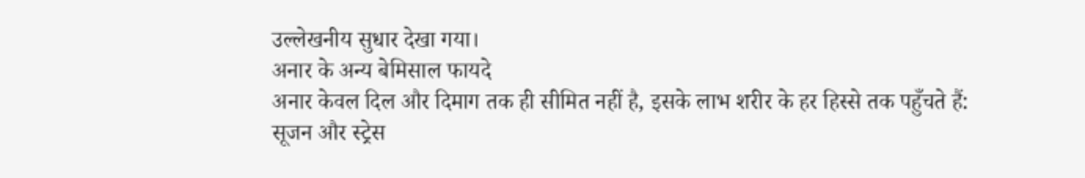उल्लेखनीय सुधार देखा गया।
अनार के अन्य बेमिसाल फायदे
अनार केवल दिल और दिमाग तक ही सीमित नहीं है, इसके लाभ शरीर के हर हिस्से तक पहुँचते हैं:
सूजन और स्ट्रेस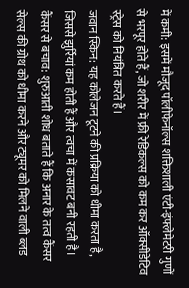में कमी: इसमें मौजूद पॉलीफेनॉल्स शक्तिशाली एंटी-इंफ्लेमेटरी गुणों से भरपूर होते हैं, जो शरीर में फ्री रेडिकल्स को कम कर ऑक्सीडेटिव स्ट्रेस को नियंत्रित करते हैं।
जवान स्किन: यह कोलेजन टूटने की प्रक्रिया को धीमा करता है, जिससे झुर्रियां कम होती हैं और त्वचा में कसावट बनी रहती है।
कैंसर से बचाव: शुरुआती शोध बताते हैं कि अनार के तत्व कैंसर सेल्स की ग्रोथ को धीमा करने और ट्यूमर को मिलने वाली ब्लड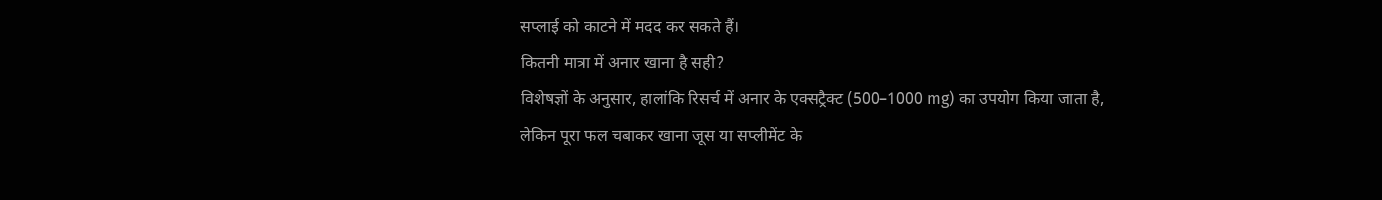सप्लाई को काटने में मदद कर सकते हैं।
कितनी मात्रा में अनार खाना है सही?
विशेषज्ञों के अनुसार, हालांकि रिसर्च में अनार के एक्सट्रैक्ट (500–1000 mg) का उपयोग किया जाता है, लेकिन पूरा फल चबाकर खाना जूस या सप्लीमेंट के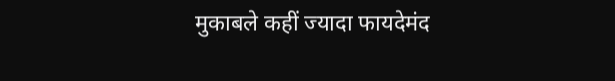मुकाबले कहीं ज्यादा फायदेमंद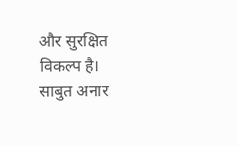और सुरक्षित विकल्प है। साबुत अनार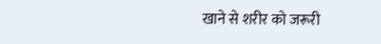खाने से शरीर को जरूरी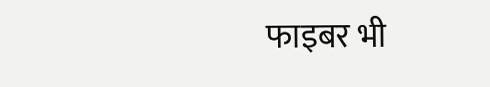फाइबर भी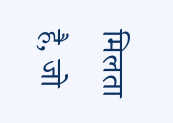मिलता है, जो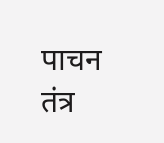पाचन तंत्र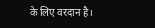के लिए वरदान है।